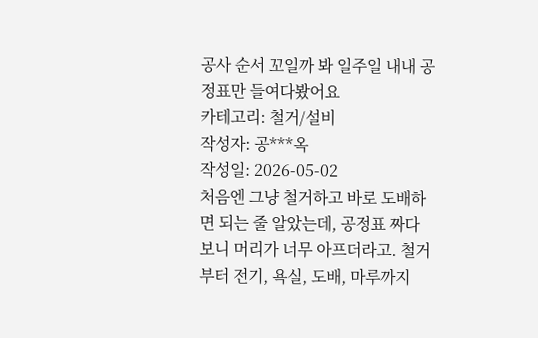공사 순서 꼬일까 봐 일주일 내내 공정표만 들여다봤어요
카테고리: 철거/설비
작성자: 공***옥
작성일: 2026-05-02
처음엔 그냥 철거하고 바로 도배하면 되는 줄 알았는데, 공정표 짜다 보니 머리가 너무 아프더라고. 철거부터 전기, 욕실, 도배, 마루까지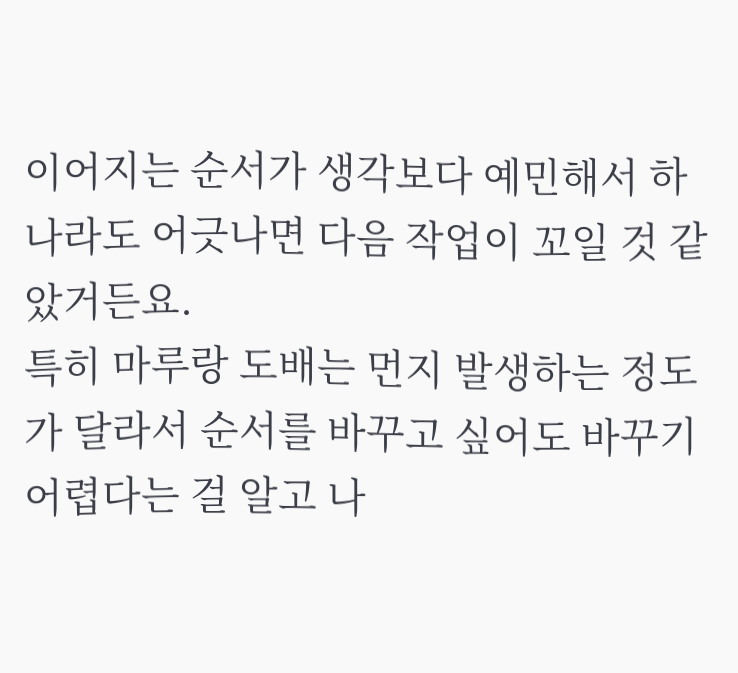이어지는 순서가 생각보다 예민해서 하나라도 어긋나면 다음 작업이 꼬일 것 같았거든요.
특히 마루랑 도배는 먼지 발생하는 정도가 달라서 순서를 바꾸고 싶어도 바꾸기 어렵다는 걸 알고 나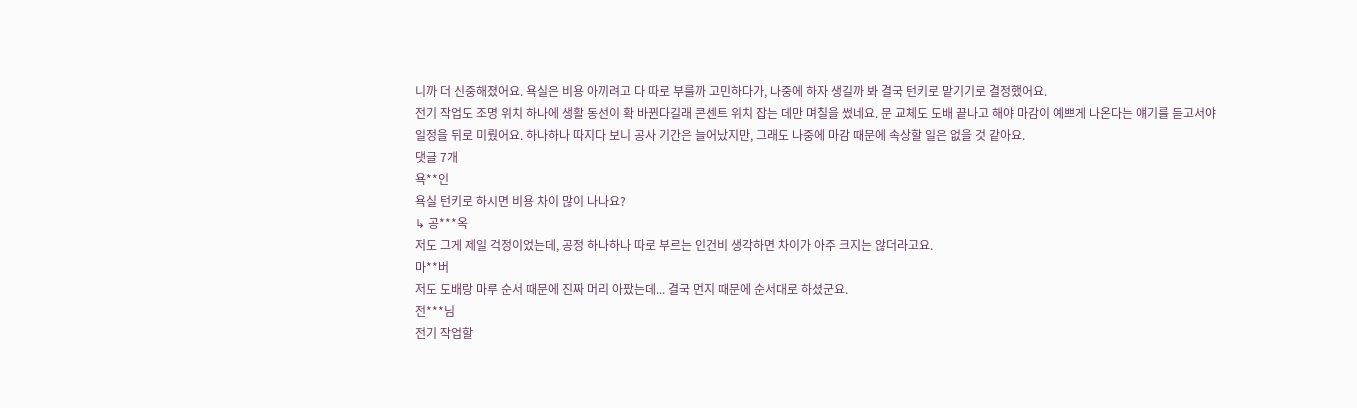니까 더 신중해졌어요. 욕실은 비용 아끼려고 다 따로 부를까 고민하다가, 나중에 하자 생길까 봐 결국 턴키로 맡기기로 결정했어요.
전기 작업도 조명 위치 하나에 생활 동선이 확 바뀐다길래 콘센트 위치 잡는 데만 며칠을 썼네요. 문 교체도 도배 끝나고 해야 마감이 예쁘게 나온다는 얘기를 듣고서야 일정을 뒤로 미뤘어요. 하나하나 따지다 보니 공사 기간은 늘어났지만, 그래도 나중에 마감 때문에 속상할 일은 없을 것 같아요.
댓글 7개
욕**인
욕실 턴키로 하시면 비용 차이 많이 나나요?
↳ 공***옥
저도 그게 제일 걱정이었는데, 공정 하나하나 따로 부르는 인건비 생각하면 차이가 아주 크지는 않더라고요.
마**버
저도 도배랑 마루 순서 때문에 진짜 머리 아팠는데... 결국 먼지 때문에 순서대로 하셨군요.
전***님
전기 작업할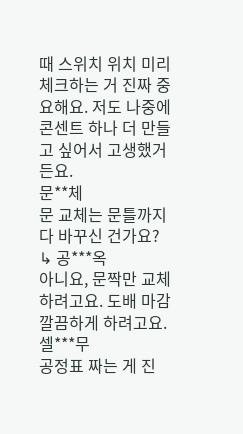때 스위치 위치 미리 체크하는 거 진짜 중요해요. 저도 나중에 콘센트 하나 더 만들고 싶어서 고생했거든요.
문**체
문 교체는 문틀까지 다 바꾸신 건가요?
↳ 공***옥
아니요, 문짝만 교체하려고요. 도배 마감 깔끔하게 하려고요.
셀***무
공정표 짜는 게 진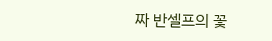짜 반셀프의 꽃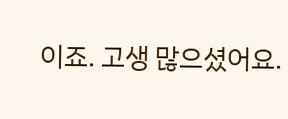이죠. 고생 많으셨어요.